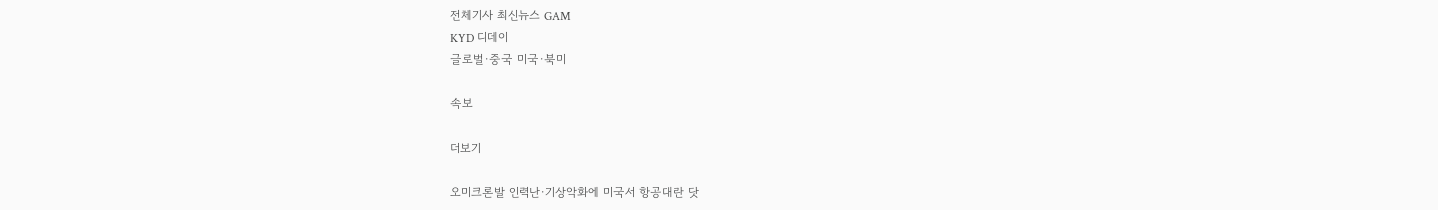전체기사 최신뉴스 GAM
KYD 디데이
글로벌·중국 미국·북미

속보

더보기

오미크론발 인력난·기상악화에 미국서 항공대란 닷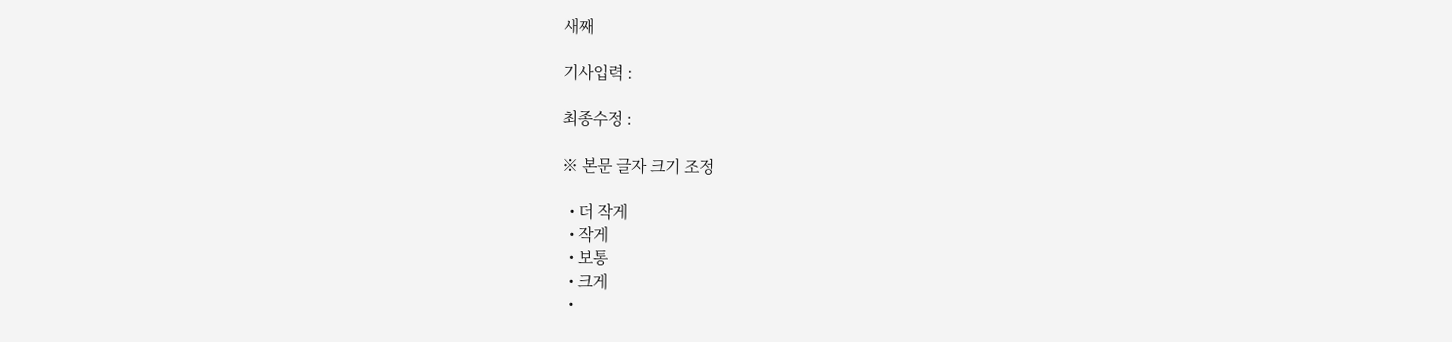새째

기사입력 :

최종수정 :

※ 본문 글자 크기 조정

  • 더 작게
  • 작게
  • 보통
  • 크게
  •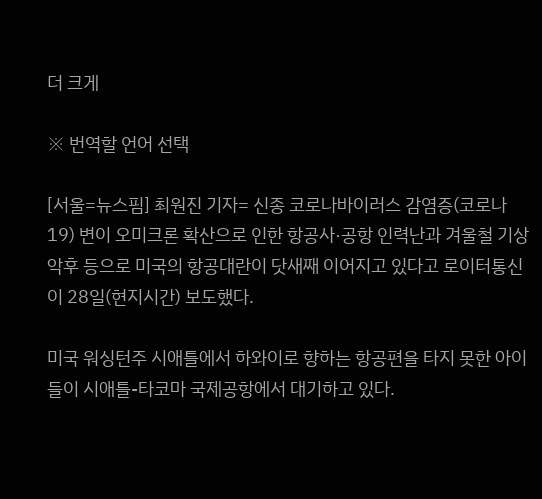더 크게

※ 번역할 언어 선택

[서울=뉴스핌] 최원진 기자= 신종 코로나바이러스 감염증(코로나19) 변이 오미크론 확산으로 인한 항공사·공항 인력난과 겨울철 기상악후 등으로 미국의 항공대란이 닷새째 이어지고 있다고 로이터통신이 28일(현지시간) 보도했다.

미국 워싱턴주 시애틀에서 하와이로 향하는 항공편을 타지 못한 아이들이 시애틀-타코마 국제공항에서 대기하고 있다.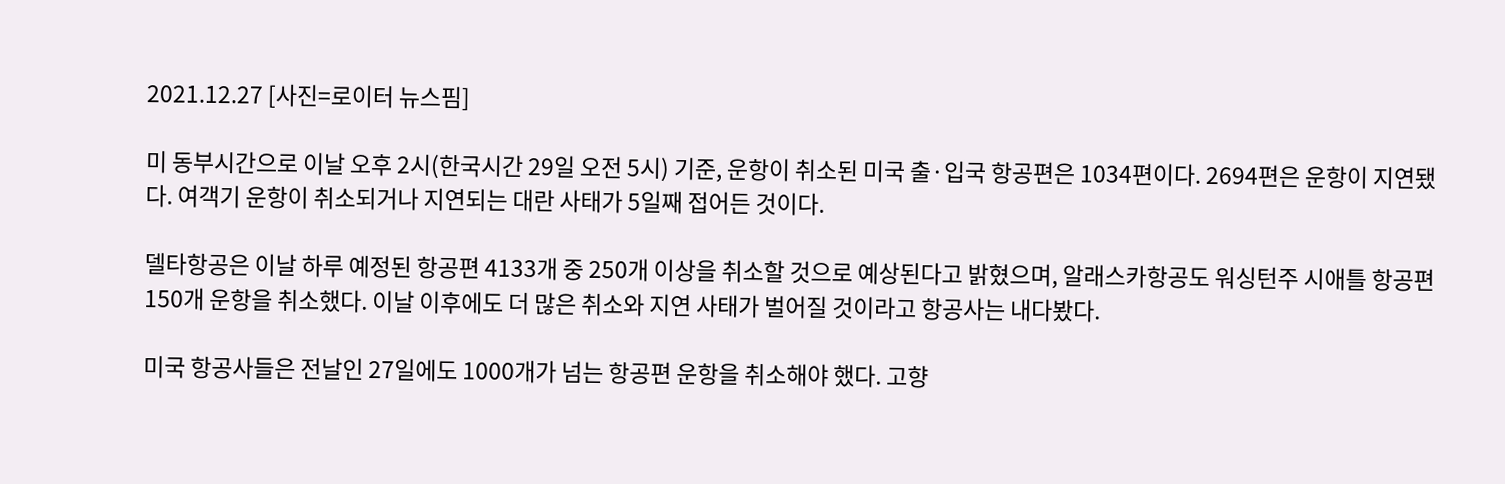2021.12.27 [사진=로이터 뉴스핌]

미 동부시간으로 이날 오후 2시(한국시간 29일 오전 5시) 기준, 운항이 취소된 미국 출·입국 항공편은 1034편이다. 2694편은 운항이 지연됐다. 여객기 운항이 취소되거나 지연되는 대란 사태가 5일째 접어든 것이다.

델타항공은 이날 하루 예정된 항공편 4133개 중 250개 이상을 취소할 것으로 예상된다고 밝혔으며, 알래스카항공도 워싱턴주 시애틀 항공편 150개 운항을 취소했다. 이날 이후에도 더 많은 취소와 지연 사태가 벌어질 것이라고 항공사는 내다봤다.

미국 항공사들은 전날인 27일에도 1000개가 넘는 항공편 운항을 취소해야 했다. 고향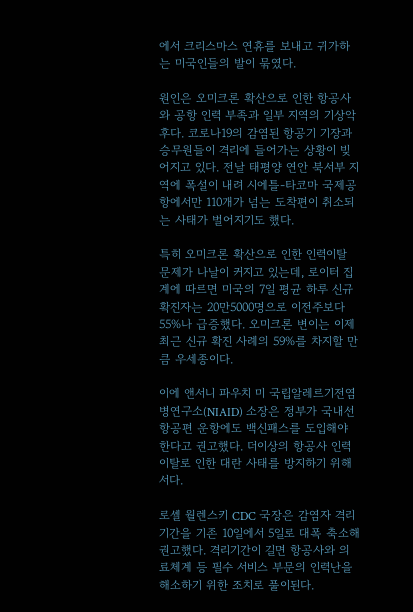에서 크리스마스 연휴를 보내고 귀가하는 미국인들의 발이 묶였다.

원인은 오미크론 확산으로 인한 항공사와 공항 인력 부족과 일부 지역의 기상악후다. 코로나19의 감염된 항공기 기장과 승무원들이 격리에 들어가는 상황이 빚어지고 있다. 전날 태평양 연안 북서부 지역에 폭설이 내려 시에틀-타코마 국제공항에서만 110개가 넘는 도착편이 취소되는 사태가 벌어지기도 했다.

특히 오미크론 확산으로 인한 인력이탈 문제가 나날이 커지고 있는데, 로이터 집계에 따르면 미국의 7일 평균 하루 신규 확진자는 20만5000명으로 이전주보다 55%나 급증했다. 오미크론 변이는 이제 최근 신규 확진 사례의 59%를 차지할 만큼 우세종이다.

이에 앤서니 파우치 미 국립알레르기전염병연구소(NIAID) 소장은 정부가 국내선 항공편 운항에도 백신패스를 도입해야 한다고 권고했다. 더이상의 항공사 인력 이탈로 인한 대란 사태를 방지하기 위해서다.

로셸 월렌스키 CDC 국장은 감염자 격리기간을 기존 10일에서 5일로 대폭 축소해 권고했다. 격리기간이 길면 항공사와 의료체계 등 필수 서비스 부문의 인력난을 해소하기 위한 조치로 풀이된다.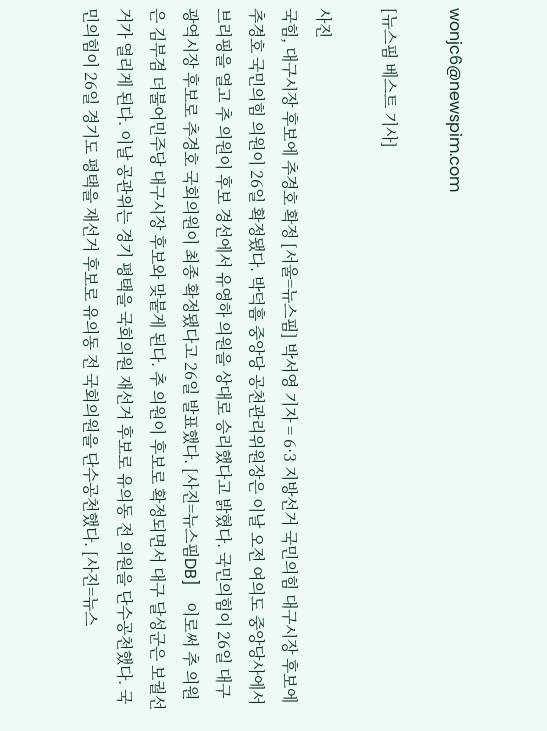wonjc6@newspim.com

[뉴스핌 베스트 기사]

사진
국힘, 대구시장 후보에 추경호 확정 [서울=뉴스핌] 박서영 기자 = 6·3 지방선거 국민의힘 대구시장 후보에 추경호 국민의힘 의원이 26일 확정됐다. 박덕흠 중앙당 공천관리위원장은 이날 오전 여의도 중앙당사에서 브리핑을 열고 추 의원이 후보 경선에서 유영하 의원을 상대로 승리했다고 밝혔다. 국민의힘이 26일 대구광역시장 후보로 추경호 국회의원이 최종 확정됐다고 26일 발표했다. [사진=뉴스핌DB]    이로써 추 의원은 김부겸 더불어민주당 대구시장 후보와 맞붙게 된다. 추 의원이 후보로 확정되면서 대구 달성군은 보궐선거가 열리게 된다. 이날 공관위는 경기 평택을 국회의원 재선거 후보로 유의동 전 의원을 단수공천했다. 국민의힘이 26일 경기도 평택을 재선거 후보로 유의동 전 국회의원을 단수공천했다. [사진=뉴스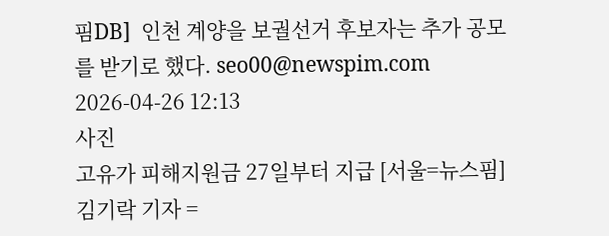핌DB]  인천 계양을 보궐선거 후보자는 추가 공모를 받기로 했다. seo00@newspim.com 2026-04-26 12:13
사진
고유가 피해지원금 27일부터 지급 [서울=뉴스핌] 김기락 기자 =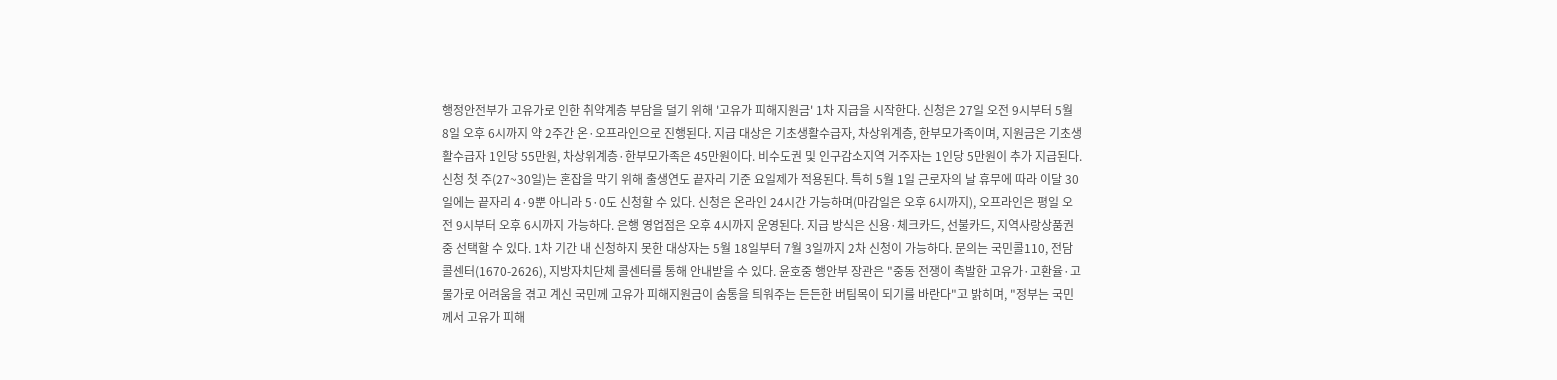행정안전부가 고유가로 인한 취약계층 부담을 덜기 위해 '고유가 피해지원금' 1차 지급을 시작한다. 신청은 27일 오전 9시부터 5월 8일 오후 6시까지 약 2주간 온·오프라인으로 진행된다. 지급 대상은 기초생활수급자, 차상위계층, 한부모가족이며, 지원금은 기초생활수급자 1인당 55만원, 차상위계층·한부모가족은 45만원이다. 비수도권 및 인구감소지역 거주자는 1인당 5만원이 추가 지급된다. 신청 첫 주(27~30일)는 혼잡을 막기 위해 출생연도 끝자리 기준 요일제가 적용된다. 특히 5월 1일 근로자의 날 휴무에 따라 이달 30일에는 끝자리 4·9뿐 아니라 5·0도 신청할 수 있다. 신청은 온라인 24시간 가능하며(마감일은 오후 6시까지), 오프라인은 평일 오전 9시부터 오후 6시까지 가능하다. 은행 영업점은 오후 4시까지 운영된다. 지급 방식은 신용·체크카드, 선불카드, 지역사랑상품권 중 선택할 수 있다. 1차 기간 내 신청하지 못한 대상자는 5월 18일부터 7월 3일까지 2차 신청이 가능하다. 문의는 국민콜110, 전담 콜센터(1670-2626), 지방자치단체 콜센터를 통해 안내받을 수 있다. 윤호중 행안부 장관은 "중동 전쟁이 촉발한 고유가·고환율·고물가로 어려움을 겪고 계신 국민께 고유가 피해지원금이 숨통을 틔워주는 든든한 버팀목이 되기를 바란다"고 밝히며, "정부는 국민께서 고유가 피해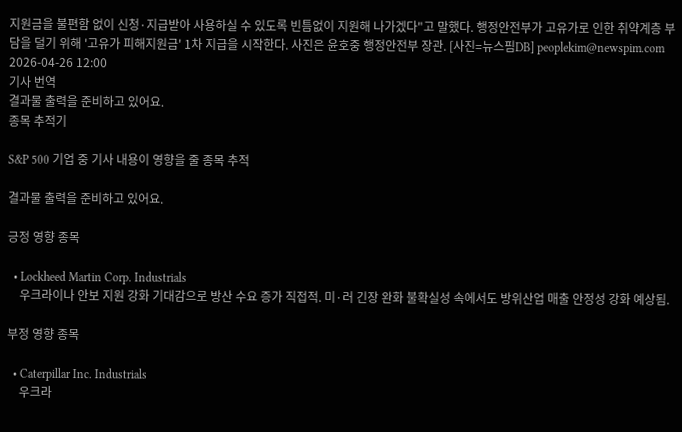지원금을 불편함 없이 신청·지급받아 사용하실 수 있도록 빈틈없이 지원해 나가겠다"고 말했다. 행정안전부가 고유가로 인한 취약계층 부담을 덜기 위해 '고유가 피해지원금' 1차 지급을 시작한다. 사진은 윤호중 행정안전부 장관. [사진=뉴스핌DB] peoplekim@newspim.com 2026-04-26 12:00
기사 번역
결과물 출력을 준비하고 있어요.
종목 추적기

S&P 500 기업 중 기사 내용이 영향을 줄 종목 추적

결과물 출력을 준비하고 있어요.

긍정 영향 종목

  • Lockheed Martin Corp. Industrials
    우크라이나 안보 지원 강화 기대감으로 방산 수요 증가 직접적. 미·러 긴장 완화 불확실성 속에서도 방위산업 매출 안정성 강화 예상됨.

부정 영향 종목

  • Caterpillar Inc. Industrials
    우크라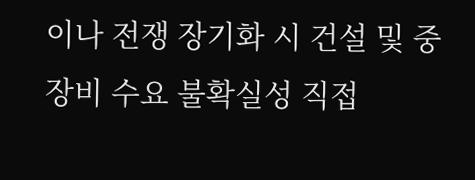이나 전쟁 장기화 시 건설 및 중장비 수요 불확실성 직접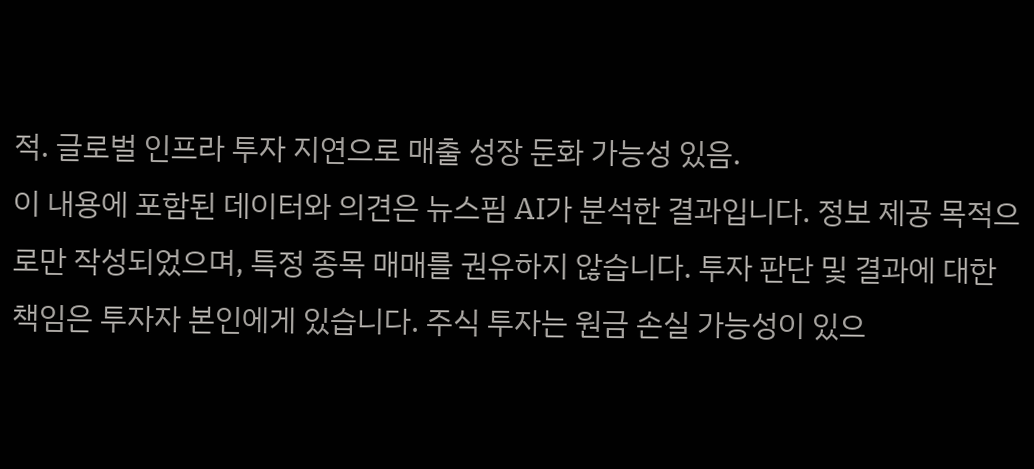적. 글로벌 인프라 투자 지연으로 매출 성장 둔화 가능성 있음.
이 내용에 포함된 데이터와 의견은 뉴스핌 AI가 분석한 결과입니다. 정보 제공 목적으로만 작성되었으며, 특정 종목 매매를 권유하지 않습니다. 투자 판단 및 결과에 대한 책임은 투자자 본인에게 있습니다. 주식 투자는 원금 손실 가능성이 있으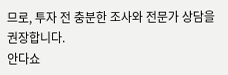므로, 투자 전 충분한 조사와 전문가 상담을 권장합니다.
안다쇼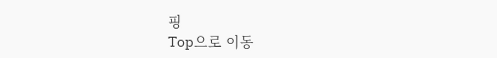핑
Top으로 이동